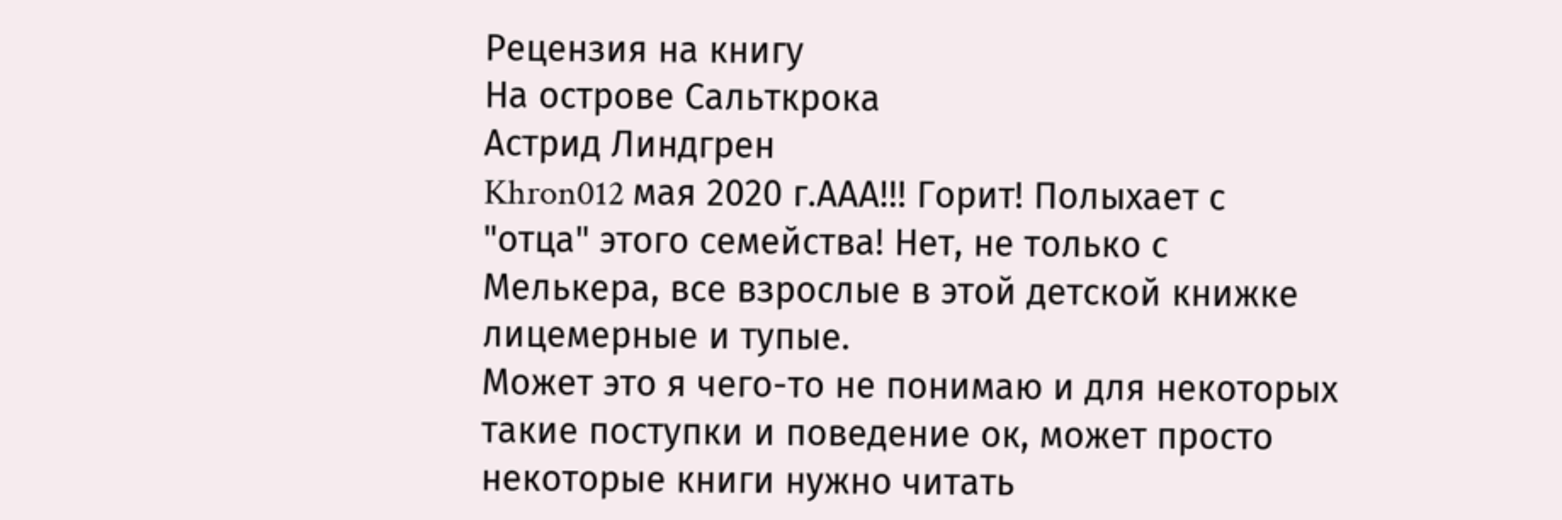Рецензия на книгу
На острове Сальткрока
Астрид Линдгрен
Khron012 мая 2020 г.ААА!!! Горит! Полыхает с "отца" этого семейства! Нет, не только с Мелькера, все взрослые в этой детской книжке лицемерные и тупые.
Может это я чего-то не понимаю и для некоторых такие поступки и поведение ок, может просто некоторые книги нужно читать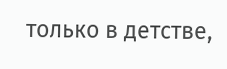только в детстве,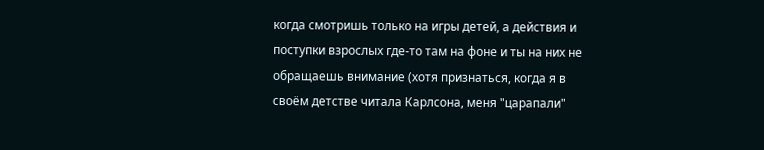когда смотришь только на игры детей, а действия и поступки взрослых где-то там на фоне и ты на них не обращаешь внимание (хотя признаться, когда я в своём детстве читала Карлсона, меня "царапали"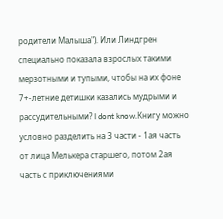родители Малыша"). Или Линдгрен специально показала взрослых такими мерзотными и тупыми, чтобы на их фоне 7+-летние детишки казались мудрыми и рассудительными? I dont know.Книгу можно условно разделить на 3 части - 1ая часть от лица Мелькера старшего, потом 2ая часть с приключениями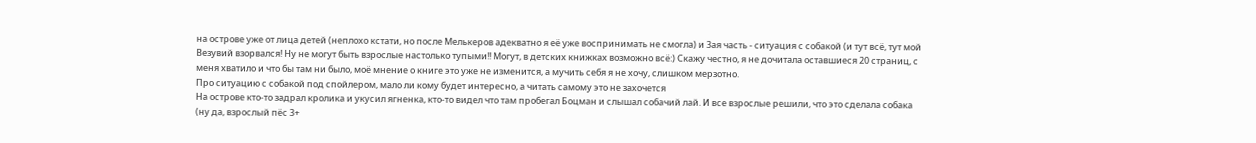на острове уже от лица детей (неплохо кстати, но после Мелькеров адекватно я её уже воспринимать не смогла) и 3ая часть - ситуация с собакой (и тут всё, тут мой Везувий взорвался! Ну не могут быть взрослые настолько тупыми!! Могут, в детских книжках возможно всё:) Скажу честно, я не дочитала оставшиеся 20 страниц, с меня хватило и что бы там ни было, моё мнение о книге это уже не изменится, а мучить себя я не хочу, слишком мерзотно.
Про ситуацию с собакой под спойлером, мало ли кому будет интересно, а читать самому это не захочется
На острове кто-то задрал кролика и укусил ягненка, кто-то видел что там пробегал Боцман и слышал собачий лай. И все взрослые решили, что это сделала собака (ну да, взрослый пёс 3+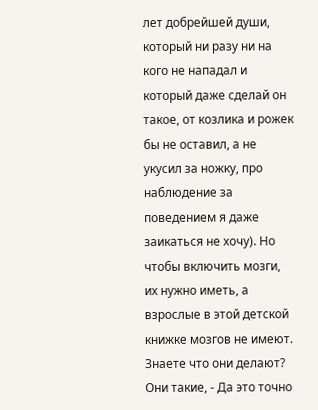лет добрейшей души, который ни разу ни на кого не нападал и который даже сделай он такое, от козлика и рожек бы не оставил, а не укусил за ножку, про наблюдение за поведением я даже заикаться не хочу). Но чтобы включить мозги, их нужно иметь, а взрослые в этой детской книжке мозгов не имеют. Знаете что они делают? Они такие, - Да это точно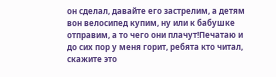он сделал, давайте его застрелим, а детям вон велосипед купим, ну или к бабушке отправим, а то чего они плачут!Печатаю и до сих пор у меня горит, ребята кто читал, скажите это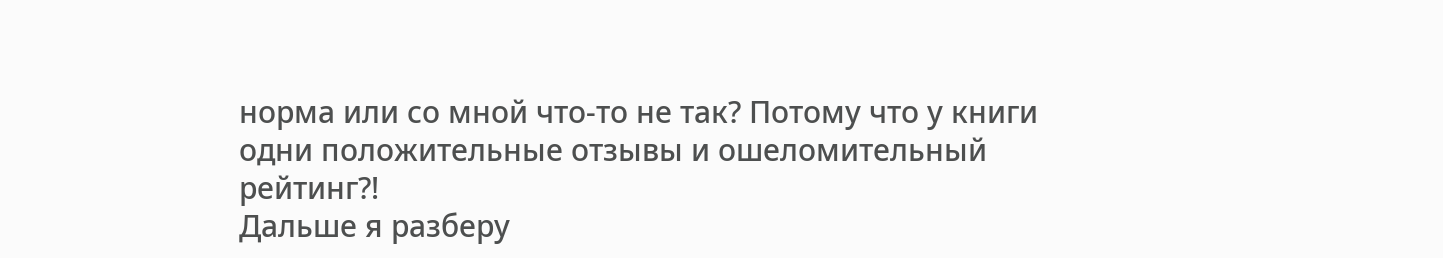норма или со мной что-то не так? Потому что у книги одни положительные отзывы и ошеломительный рейтинг?!
Дальше я разберу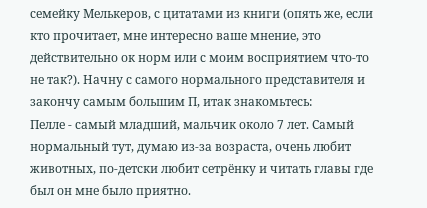семейку Мелькеров, с цитатами из книги (опять же, если кто прочитает, мне интересно ваше мнение, это действительно ок норм или с моим восприятием что-то не так?). Начну с самого нормального представителя и закончу самым большим П, итак знакомьтесь:
Пелле - самый младший, мальчик около 7 лет. Самый нормальный тут, думаю из-за возраста, очень любит животных, по-детски любит сетрёнку и читать главы где был он мне было приятно.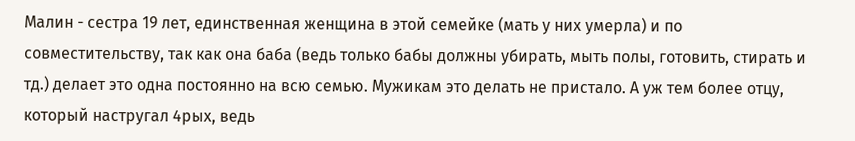Малин - сестра 19 лет, единственная женщина в этой семейке (мать у них умерла) и по совместительству, так как она баба (ведь только бабы должны убирать, мыть полы, готовить, стирать и тд.) делает это одна постоянно на всю семью. Мужикам это делать не пристало. А уж тем более отцу, который настругал 4рых, ведь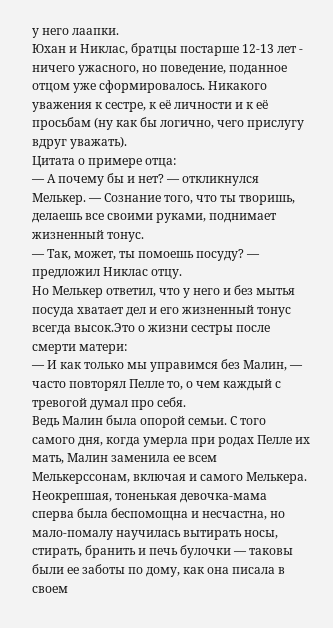у него лаапки.
Юхан и Никлас, братцы постарше 12-13 лет - ничего ужасного, но поведение, поданное отцом уже сформировалось. Никакого уважения к сестре, к её личности и к её просьбам (ну как бы логично, чего прислугу вдруг уважать).
Цитата о примере отца:
— А почему бы и нет? — откликнулся Мелькер. — Сознание того, что ты творишь, делаешь все своими руками, поднимает жизненный тонус.
— Так, может, ты помоешь посуду? — предложил Никлас отцу.
Но Мелькер ответил, что у него и без мытья посуда хватает дел и его жизненный тонус всегда высок.Это о жизни сестры после смерти матери:
— И как только мы управимся без Малин, — часто повторял Пелле то, о чем каждый с тревогой думал про себя.
Ведь Малин была опорой семьи. С того самого дня, когда умерла при родах Пелле их мать, Малин заменила ее всем Мелькерссонам, включая и самого Мелькера. Неокрепшая, тоненькая девочка-мама сперва была беспомощна и несчастна, но мало-помалу научилась вытирать носы, стирать, бранить и печь булочки — таковы были ее заботы по дому, как она писала в своем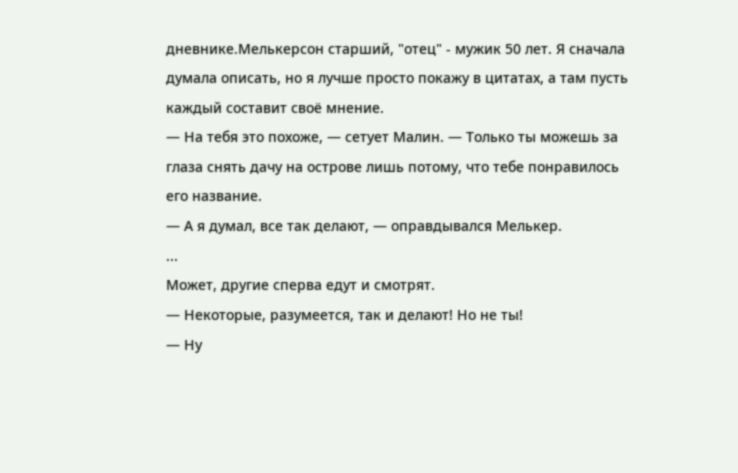дневнике.Мелькерсон старший, "отец" - мужик 50 лет. Я сначала думала описать, но я лучше просто покажу в цитатах, а там пусть каждый составит своё мнение.
— На тебя это похоже, — сетует Малин. — Только ты можешь за глаза снять дачу на острове лишь потому, что тебе понравилось его название.
— А я думал, все так делают, — оправдывался Мелькер.
...
Может, другие сперва едут и смотрят.
— Некоторые, разумеется, так и делают! Но не ты!
— Ну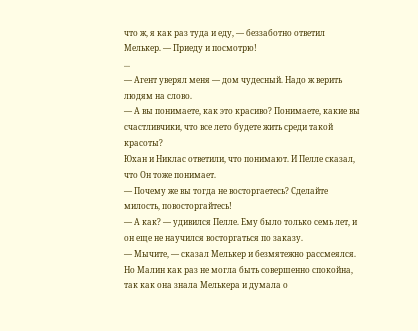что ж, я как раз туда и еду, — беззаботно ответил Мелькер. — Приеду и посмотрю!
...
— Агент уверял меня — дом чудесный. Надо ж верить людям на слово.
— А вы понимаете, как это красиво? Понимаете, какие вы счастливчики, что все лето будете жить среди такой красоты?
Юхан и Никлас ответили, что понимают. И Пелле сказал, что Он тоже понимает.
— Почему же вы тогда не восторгаетесь? Сделайте милость, повосторгайтесь!
— А как? — удивился Пелле. Ему было только семь лет, и он еще не научился восторгаться по заказу.
— Мычите, — сказал Мелькер и безмятежно рассмеялся.
Но Малин как раз не могла быть совершенно спокойна, так как она знала Мелькера и думала о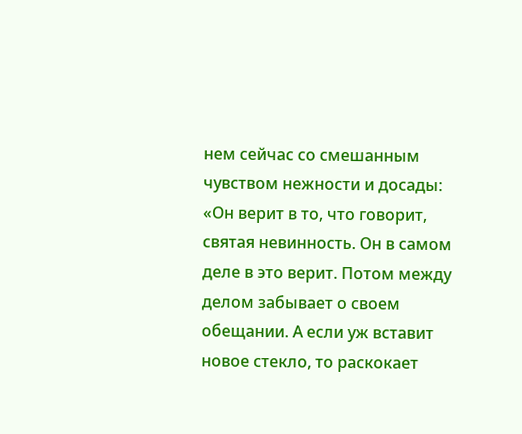нем сейчас со смешанным чувством нежности и досады: «Он верит в то, что говорит, святая невинность. Он в самом деле в это верит. Потом между делом забывает о своем обещании. А если уж вставит новое стекло, то раскокает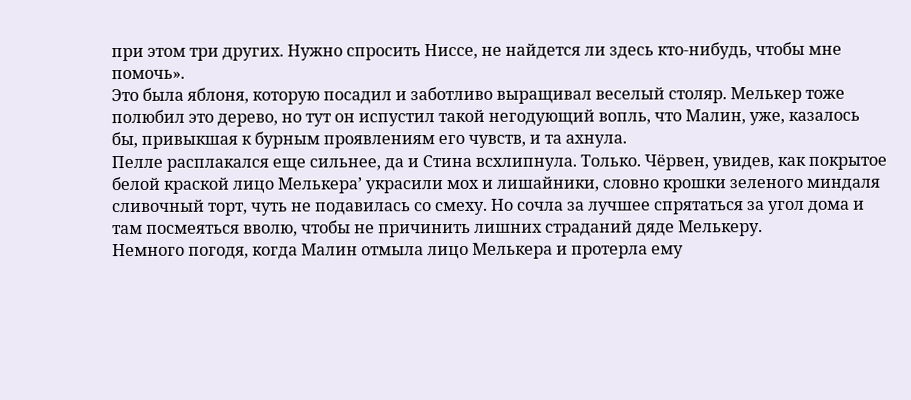при этом три других. Нужно спросить Ниссе, не найдется ли здесь кто-нибудь, чтобы мне помочь».
Это была яблоня, которую посадил и заботливо выращивал веселый столяр. Мелькер тоже полюбил это дерево, но тут он испустил такой негодующий вопль, что Малин, уже, казалось бы, привыкшая к бурным проявлениям его чувств, и та ахнула.
Пелле расплакался еще сильнее, да и Стина всхлипнула. Только. Чёрвен, увидев, как покрытое белой краской лицо Мелькера’ украсили мох и лишайники, словно крошки зеленого миндаля сливочный торт, чуть не подавилась со смеху. Но сочла за лучшее спрятаться за угол дома и там посмеяться вволю, чтобы не причинить лишних страданий дяде Мелькеру.
Немного погодя, когда Малин отмыла лицо Мелькера и протерла ему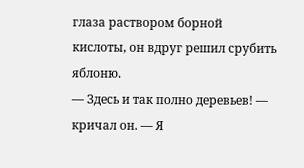глаза раствором борной кислоты, он вдруг решил срубить яблоню.
— Здесь и так полно деревьев! — кричал он. — Я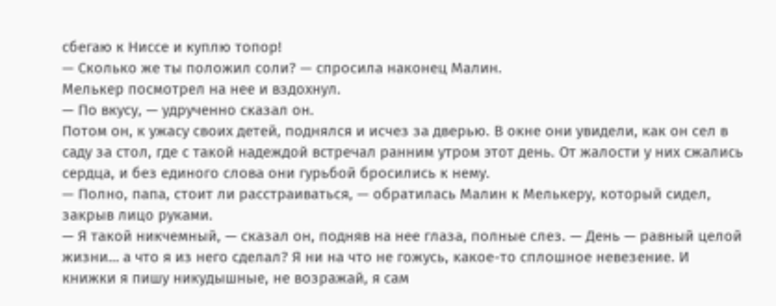сбегаю к Ниссе и куплю топор!
— Сколько же ты положил соли? — спросила наконец Малин.
Мелькер посмотрел на нее и вздохнул.
— По вкусу, — удрученно сказал он.
Потом он, к ужасу своих детей, поднялся и исчез за дверью. В окне они увидели, как он сел в саду за стол, где с такой надеждой встречал ранним утром этот день. От жалости у них сжались сердца, и без единого слова они гурьбой бросились к нему.
— Полно, папа, стоит ли расстраиваться, — обратилась Малин к Мелькеру, который сидел, закрыв лицо руками.
— Я такой никчемный, — сказал он, подняв на нее глаза, полные слез. — День — равный целой жизни… а что я из него сделал? Я ни на что не гожусь, какое-то сплошное невезение. И книжки я пишу никудышные, не возражай, я сам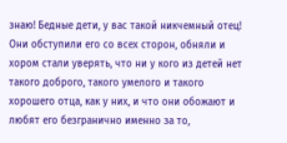знаю! Бедные дети, у вас такой никчемный отец!
Они обступили его со всех сторон, обняли и хором стали уверять, что ни у кого из детей нет такого доброго, такого умелого и такого хорошего отца, как у них, и что они обожают и любят его безгранично именно за то,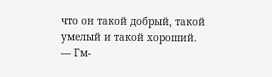что он такой добрый, такой умелый и такой хороший.
— Гм-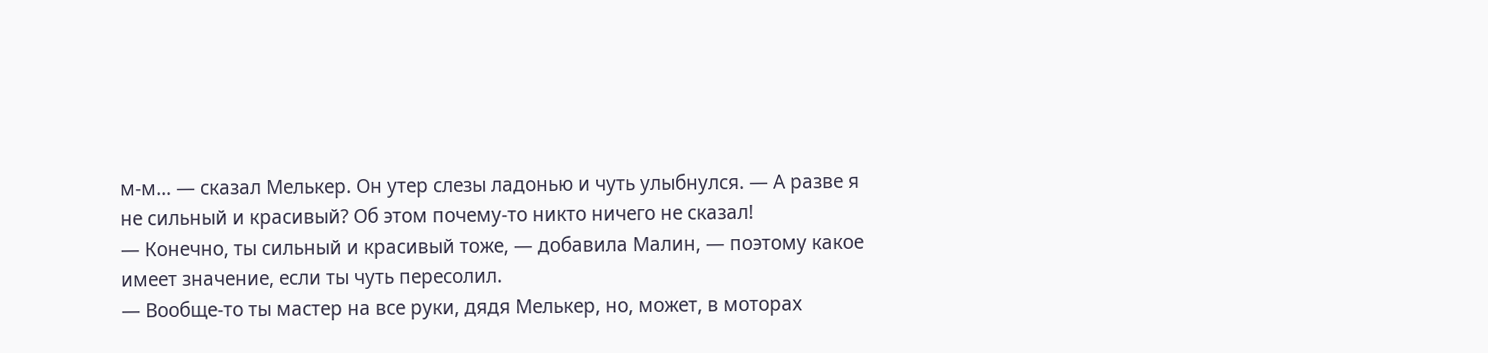м-м… — сказал Мелькер. Он утер слезы ладонью и чуть улыбнулся. — А разве я не сильный и красивый? Об этом почему-то никто ничего не сказал!
— Конечно, ты сильный и красивый тоже, — добавила Малин, — поэтому какое имеет значение, если ты чуть пересолил.
— Вообще-то ты мастер на все руки, дядя Мелькер, но, может, в моторах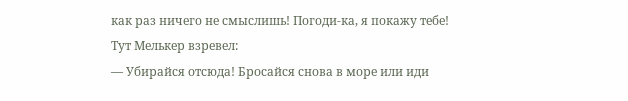как раз ничего не смыслишь! Погоди-ка, я покажу тебе!
Тут Мелькер взревел:
— Убирайся отсюда! Бросайся снова в море или иди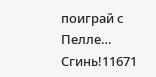поиграй с Пелле… Сгинь!11671